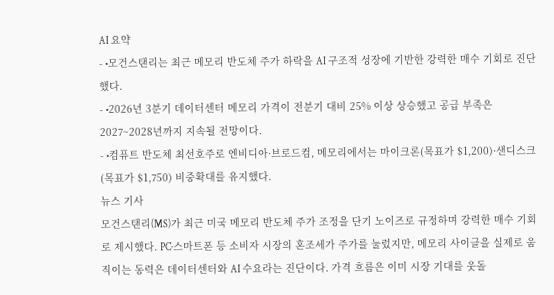AI 요약
- •모건스탠리는 최근 메모리 반도체 주가 하락을 AI 구조적 성장에 기반한 강력한 매수 기회로 진단했다.
- •2026년 3분기 데이터센터 메모리 가격이 전분기 대비 25% 이상 상승했고 공급 부족은 2027~2028년까지 지속될 전망이다.
- •컴퓨트 반도체 최선호주로 엔비디아·브로드컴, 메모리에서는 마이크론(목표가 $1,200)·샌디스크(목표가 $1,750) 비중확대를 유지했다.
뉴스 기사
모건스탠리(MS)가 최근 미국 메모리 반도체 주가 조정을 단기 노이즈로 규정하며 강력한 매수 기회로 제시했다. PC·스마트폰 등 소비자 시장의 혼조세가 주가를 눌렀지만, 메모리 사이클을 실제로 움직이는 동력은 데이터센터와 AI 수요라는 진단이다. 가격 흐름은 이미 시장 기대를 웃돌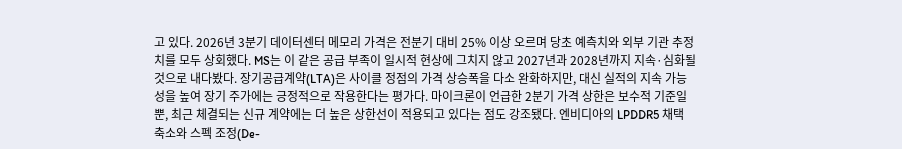고 있다. 2026년 3분기 데이터센터 메모리 가격은 전분기 대비 25% 이상 오르며 당초 예측치와 외부 기관 추정치를 모두 상회했다. MS는 이 같은 공급 부족이 일시적 현상에 그치지 않고 2027년과 2028년까지 지속·심화될 것으로 내다봤다. 장기공급계약(LTA)은 사이클 정점의 가격 상승폭을 다소 완화하지만, 대신 실적의 지속 가능성을 높여 장기 주가에는 긍정적으로 작용한다는 평가다. 마이크론이 언급한 2분기 가격 상한은 보수적 기준일 뿐, 최근 체결되는 신규 계약에는 더 높은 상한선이 적용되고 있다는 점도 강조됐다. 엔비디아의 LPDDR5 채택 축소와 스펙 조정(De-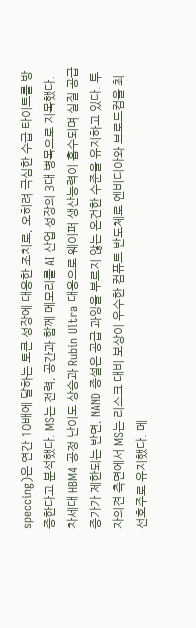speccing)은 연간 10배에 달하는 토큰 성장에 대응한 조치로, 오히려 극심한 수급 타이트를 방증한다고 분석했다. MS는 전력, 공간과 함께 메모리를 AI 산업 성장의 3대 병목으로 지목했다. 차세대 HBM4 공정 난이도 상승과 Rubin Ultra 대응으로 웨이퍼 생산능력이 흡수되며 실질 공급 증가가 제한되는 반면, NAND 증설은 공급 과잉을 부르지 않는 온건한 수준을 유지하고 있다. 투자의견 측면에서 MS는 리스크 대비 보상이 우수한 컴퓨트 반도체로 엔비디아와 브로드컴을 최선호주로 유지했다. 메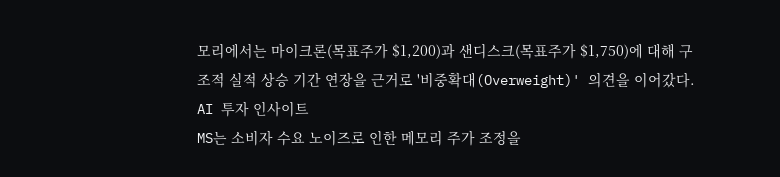모리에서는 마이크론(목표주가 $1,200)과 샌디스크(목표주가 $1,750)에 대해 구조적 실적 상승 기간 연장을 근거로 '비중확대(Overweight)' 의견을 이어갔다.
AI 투자 인사이트
MS는 소비자 수요 노이즈로 인한 메모리 주가 조정을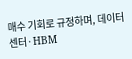매수 기회로 규정하며, 데이터센터·HBM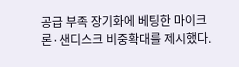공급 부족 장기화에 베팅한 마이크론·샌디스크 비중확대를 제시했다.